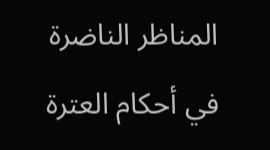المناظر الناضرة في أحکام العترة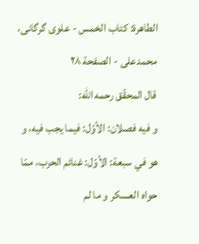الطاهرة: کتاب الخمس - علوی گرگانی، محمدعلی - الصفحة ٢٨
قال المحقّق رحمه الله:
و فيه فصلان: الأوّل: فيما يجب فيه، و هو في سبعة: الأوّل: غنائم الحرب، ممّا حواه العسکر و ما لم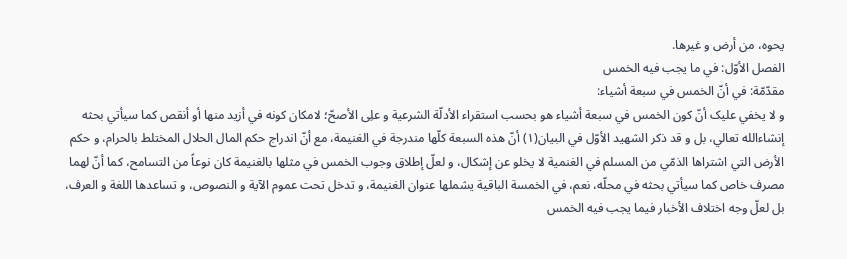يحوه، من أرض و غيرها.
الفصل الأوّل: في ما يجب فيه الخمس
مقدّمّة: في أنّ الخمس في سبعة أشياء:
و لا يخفي عليک أنّ کون الخمس في سبعة أشياء هو بحسب استقراء الأدلّة الشرعية و علِی الأصحّ؛ لامکان کونه في أزيد منها أو أنقص کما سيأتي بحثه إنشاءالله تعالي، بل و قد ذکر الشهيد الأوّل في البيان(١) أنّ هذه السبعة کلّها مندرجة في الغنيمة، مع أنّ اندراج حکم المال الحلال المختلط بالحرام، و حکم الأرض التي اشتراها الذمّي من المسلم في الغنمية لا يخلو عن إشکال، و لعلّ إطلاق وجوب الخمس في مثلها بالغنيمة کان نوعاً من التسامح، کما أنّ لهما مصرف خاص کما سيأتي بحثه في محلّه، نعم، في الخمسة الباقية يشملها عنوان الغنيمة، و تدخل تحت عموم الآية و النصوص، و تساعدها اللغة و العرف، بل لعلّ وجه اختلاف الأخبار فيما يجب فيه الخمس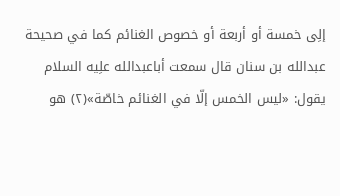إلِی خمسة أو أربعة أو خصوص الغنائم کما في صحيحة عبدالله بن سنان قال سمعت أباعبدالله علِیه السلام يقول: «ليس الخمس إلّا في الغنائم خاصّة»(٢) هو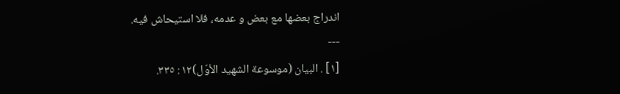اندراج بعضها مع بعض و عدمه، فلا استيحاش فيه.
---
[١] . البيان (موسوعة الشهيد الأوّل)١٢: ٣٣٥.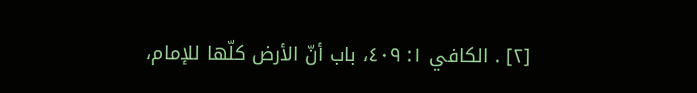[٢] . الکافي ١: ٤٠٩، باب أنّ الأرض کلّها للإمام،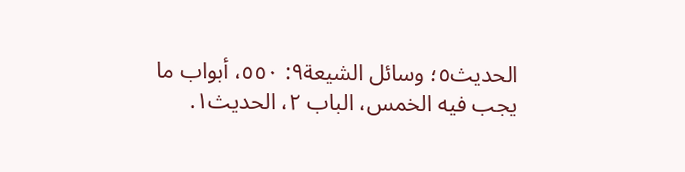الحديث٥؛ وسائل الشيعة٩: ٥٥٠، أبواب ما يجب فيه الخمس، الباب ٢، الحديث١.